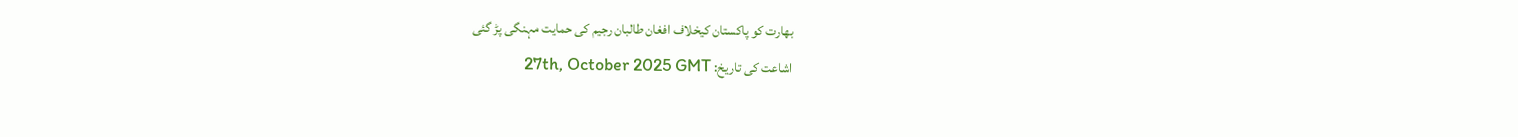بھارت کو پاکستان کیخلاف افغان طالبان رجیم کی حمایت مہنگی پڑ گئی
اشاعت کی تاریخ: 27th, October 2025 GMT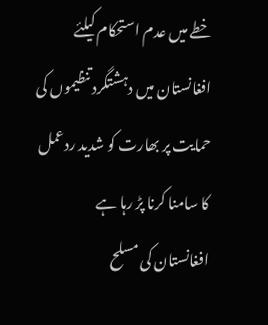خطے میں عدم استحکام کیلئے افغانستان میں دہشتگرد تنظیموں کی حمایت پر بھارت کو شدید ردعمل کا سامنا کرنا پڑ رہا ہے
افغانستان کی مسلح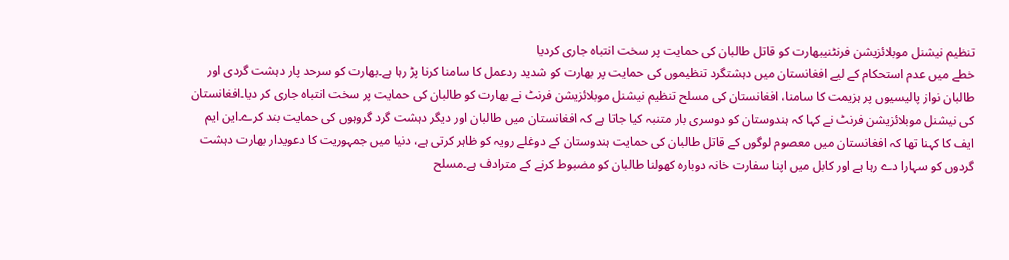تنظیم نیشنل موبلائزیشن فرنٹنیبھارت کو قاتل طالبان کی حمایت پر سخت انتباہ جاری کردیا
خطے میں عدم استحکام کے لیے افغانستان میں دہشتگرد تنظیموں کی حمایت پر بھارت کو شدید ردعمل کا سامنا کرنا پڑ رہا ہے۔بھارت کو سرحد پار دہشت گردی اور طالبان نواز پالیسیوں پر ہزیمت کا سامنا، افغانستان کی مسلح تنظیم نیشنل موبلائزیشن فرنٹ نے بھارت کو طالبان کی حمایت پر سخت انتباہ جاری کر دیا۔افغانستان کی نیشنل موبلائزیشن فرنٹ نے کہا کہ ہندوستان کو دوسری بار متنبہ کیا جاتا ہے کہ افغانستان میں طالبان اور دیگر دہشت گرد گروہوں کی حمایت بند کرے۔این ایم ایف کا کہنا تھا کہ افغانستان میں معصوم لوگوں کے قاتل طالبان کی حمایت ہندوستان کے دوغلے رویہ کو ظاہر کرتی ہے، دنیا میں جمہوریت کا دعویدار بھارت دہشت گردوں کو سہارا دے رہا ہے اور کابل میں اپنا سفارت خانہ دوبارہ کھولنا طالبان کو مضبوط کرنے کے مترادف ہے۔مسلح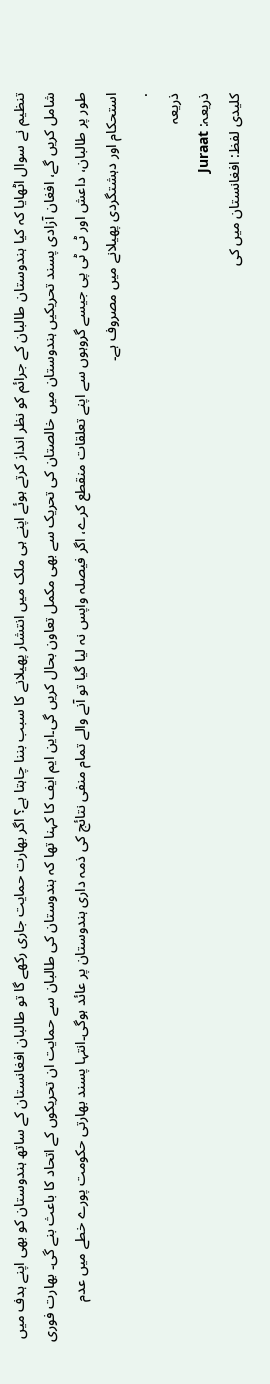تنظیم نے سوال اٹھایا کہ کیا ہندوستان طالبان کے جرائم کو نظر انداز کرتے ہوئے اپنے ہی ملک میں انتشار پھیلانے کا سبب بننا چاہتا ہے؟ اگر بھارت حمایت جاری رکھے گا تو طالبان افغانستان کے ساتھ ہندوستان کو بھی اپنے ہدف میں شامل کریں گے، افغان آزادی پسند تحریکیں ہندوستان میں خالصتان کی تحریک سے بھی مکمل تعاون بحال کریں گی۔این ایم ایف کا کہنا تھا کہ ہندوستان کی طالبان سے حمایت ان تحریکوں کے اتحاد کا باعث بنے گی۔ بھارت فوری طور پر طالبان، داعش اور ٹی ٹی پی جیسے گروہوں سے اپنے تعلقات منقطع کرے، اگر فیصلہ واپس نہ لیا گیا تو آنے والے تمام منفی نتائج کی ذمہ داری ہندوستان پر عائد ہوگی۔انتہا پسند بھارتی حکومت پورے خطے میں عدم استحکام اور دہشتگردی پھیلانے میں مصروف ہے۔
.
ذریعہ
ذریعہ: Juraat
کلیدی لفظ: افغانستان میں کی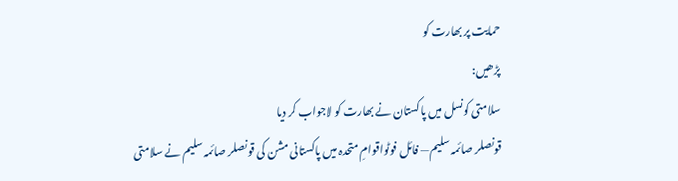حمایت پر بھارت کو
پڑھیں:
سلامتی کونسل میں پاکستان نے بھارت کو لاجواب کر دیا
قونصلر صائمہ سلیم— فائل فوٹواقوامِ متحدہ میں پاکستانی مشن کی قونصلر صائمہ سلیم نے سلامتی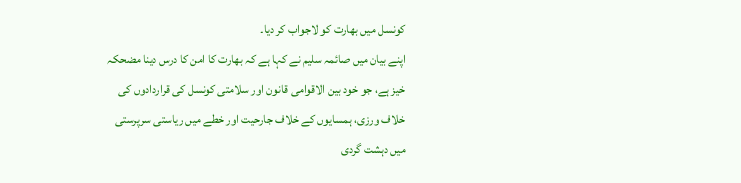کونسل میں بھارت کو لاجواب کر دیا۔
اپنے بیان میں صائمہ سلیم نے کہا ہے کہ بھارت کا امن کا درس دینا مضحکہ خیز ہے، جو خود بین الاقوامی قانون اور سلامتی کونسل کی قراردادوں کی خلاف ورزی، ہمسایوں کے خلاف جارحیت اور خطے میں ریاستی سرپرستی میں دہشت گردی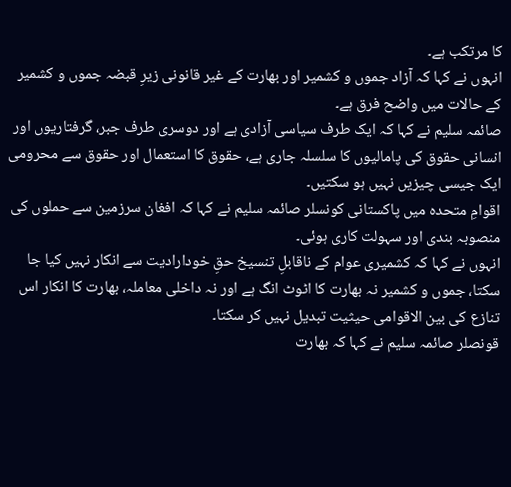کا مرتکب ہے۔
انہوں نے کہا کہ آزاد جموں و کشمیر اور بھارت کے غیر قانونی زیرِ قبضہ جموں و کشمیر کے حالات میں واضح فرق ہے۔
صائمہ سلیم نے کہا کہ ایک طرف سیاسی آزادی ہے اور دوسری طرف جبر، گرفتاریوں اور انسانی حقوق کی پامالیوں کا سلسلہ جاری ہے، حقوق کا استعمال اور حقوق سے محرومی ایک جیسی چیزیں نہیں ہو سکتیں۔
اقوامِ متحدہ میں پاکستانی کونسلر صائمہ سلیم نے کہا کہ افغان سرزمین سے حملوں کی منصوبہ بندی اور سہولت کاری ہوئی۔
انہوں نے کہا کہ کشمیری عوام کے ناقابلِ تنسیخ حقِ خودارادیت سے انکار نہیں کیا جا سکتا، جموں و کشمیر نہ بھارت کا اٹوٹ انگ ہے اور نہ داخلی معاملہ، بھارت کا انکار اس تنازع کی بین الاقوامی حیثیت تبدیل نہیں کر سکتا۔
قونصلر صائمہ سلیم نے کہا کہ بھارت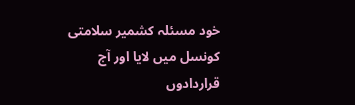خود مسئلہ کشمیر سلامتی کونسل میں لایا اور آج قراردادوں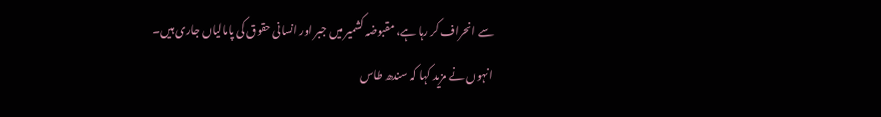سے انحراف کر رہا ہے، مقبوضہ کشمیر میں جبر اور انسانی حقوق کی پامالیاں جاری ہیں۔
انہوں نے مزید کہا کہ سندھ طاس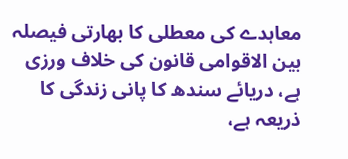معاہدے کی معطلی کا بھارتی فیصلہ بین الاقوامی قانون کی خلاف ورزی ہے، دریائے سندھ کا پانی زندگی کا ذریعہ ہے،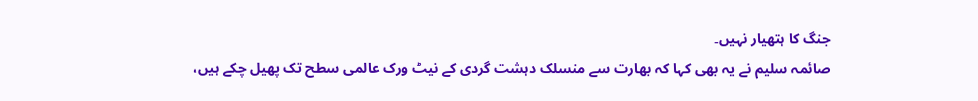جنگ کا ہتھیار نہیں۔
صائمہ سلیم نے یہ بھی کہا کہ بھارت سے منسلک دہشت گردی کے نیٹ ورک عالمی سطح تک پھیل چکے ہیں،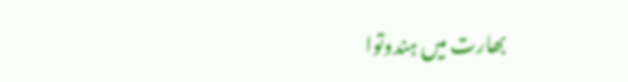بھارت میں ہندوتوا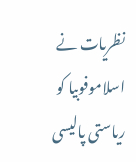نظریات نے اسلاموفوبیا کو ریاستی پالیسی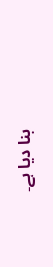بنا دیا ہے۔